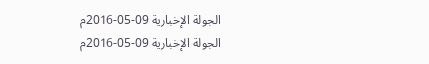الجولة الإخبارية 09-05-2016م
الجولة الإخبارية 09-05-2016م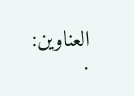العناوين:     ·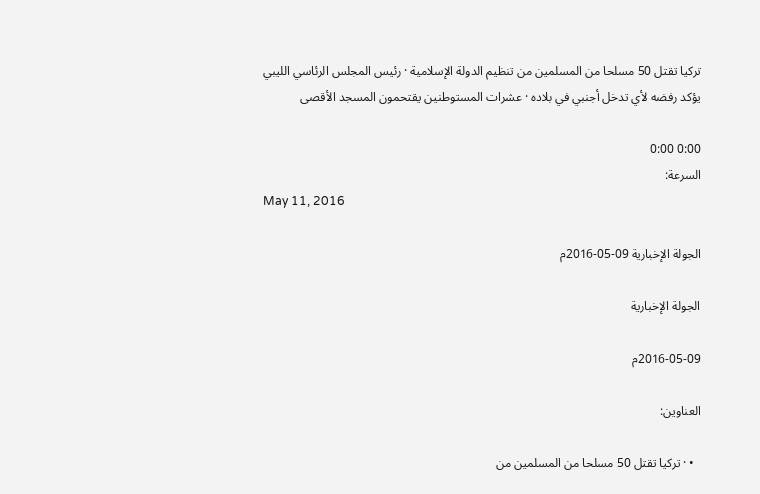تركيا تقتل 50 مسلحا من المسلمين من تنظيم الدولة الإسلامية · رئيس المجلس الرئاسي الليبي يؤكد رفضه لأي تدخل أجنبي في بلاده · عشرات المستوطنين يقتحمون المسجد الأقصى

0:00 0:00
السرعة:
May 11, 2016

الجولة الإخبارية 09-05-2016م

الجولة الإخبارية

2016-05-09م

العناوين:

  • · تركيا تقتل 50 مسلحا من المسلمين من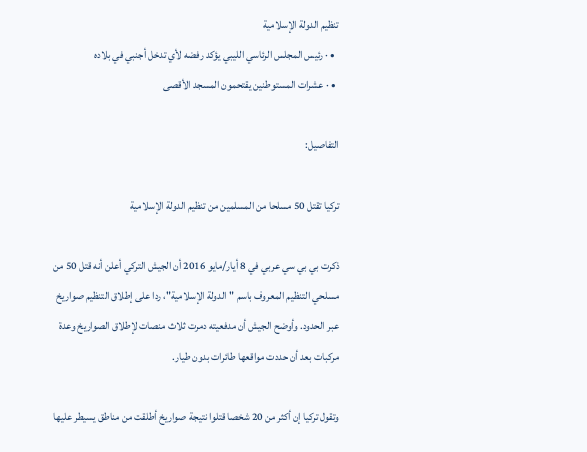تنظيم الدولة الإسلامية
  • · رئيس المجلس الرئاسي الليبي يؤكد رفضه لأي تدخل أجنبي في بلاده
  • · عشرات المستوطنين يقتحمون المسجد الأقصى

التفاصيل:

تركيا تقتل 50 مسلحا من المسلمين من تنظيم الدولة الإسلامية

ذكرت بي بي سي عربي في 8 أيار/مايو 2016 أن الجيش التركي أعلن أنه قتل 50 من مسلحي التنظيم المعروف باسم "الدولة الإسلامية"، ردا على إطلاق التنظيم صواريخ عبر الحدود. وأوضح الجيش أن مدفعيته دمرت ثلاث منصات لإطلاق الصواريخ وعدة مركبات بعد أن حددت مواقعها طائرات بدون طيار.

وتقول تركيا إن أكثر من 20 شخصا قتلوا نتيجة صواريخ أطلقت من مناطق يسيطر عليها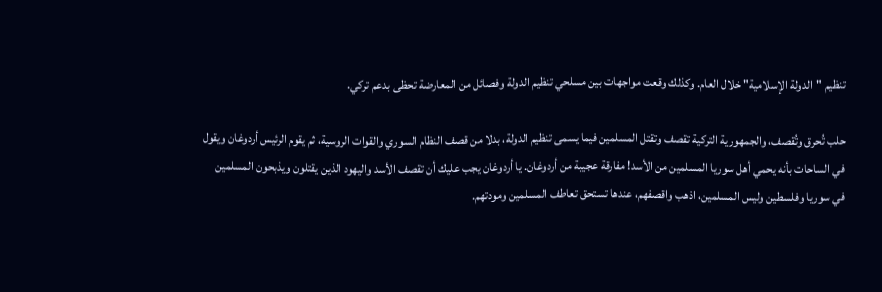تنظيم "الدولة الإسلامية" خلال العام. وكذلك وقعت مواجهات بين مسلحي تنظيم الدولة وفصائل من المعارضة تحظى بدعم تركي.

حلب تُحرق وتُقصف، والجمهورية التركية تقصف وتقتل المسلمين فيما يسمى تنظيم الدولة، بدلا من قصف النظام السوري والقوات الروسية، ثم يقوم الرئيس أردوغان ويقول في الساحات بأنه يحمي أهل سوريا المسلمين من الأسد! مفارقة عجيبة من أردوغان. يا أردوغان يجب عليك أن تقصف الأسد واليهود الذين يقتلون ويذبحون المسلمين في سوريا وفلسطين وليس المسلمين، اذهب واقصفهم، عندها تستحق تعاطف المسلمين ومودتهم.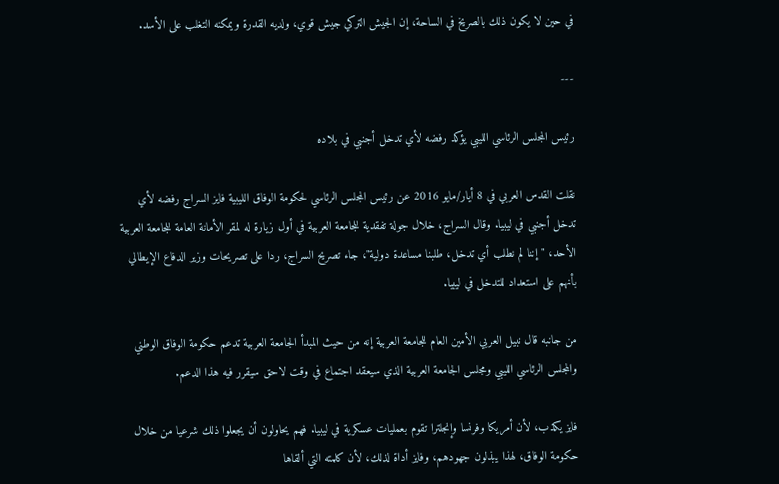في حين لا يكون ذلك بالصريخ في الساحة، إن الجيش التركي جيش قوي، ولديه القدرة ويمكنه التغلب على الأسد.

---

رئيس المجلس الرئاسي الليبي يؤكد رفضه لأي تدخل أجنبي في بلاده

نقلت القدس العربي في 8 أيار/مايو 2016 عن رئيس المجلس الرئاسي لحكومة الوفاق الليبية فايز السراج رفضه لأي تدخل أجنبي في ليبيا. وقال السراج، خلال جولة تفقدية للجامعة العربية في أول زيارة له لمقر الأمانة العامة للجامعة العربية الأحد، "إننا لم نطلب أي تدخل، طلبنا مساعدة دولية"، جاء تصريح السراج، ردا على تصريحات وزير الدفاع الإيطالي بأنهم على استعداد للتدخل في ليبيا.

من جانبه قال نبيل العربي الأمين العام للجامعة العربية إنه من حيث المبدأ الجامعة العربية تدعم حكومة الوفاق الوطني والمجلس الرئاسي الليبي ومجلس الجامعة العربية الذي سيعقد اجتماع في وقت لاحق سيقرر فيه هذا الدعم.

فايز يكذب، لأن أمريكا وفرنسا وإنجلترا تقوم بعمليات عسكرية في ليبيا. فهم يحاولون أن يجعلوا ذلك شرعيا من خلال حكومة الوفاق، لهذا يبذلون جهودهم، وفايز أداة لذلك، لأن كلمته التي ألقاها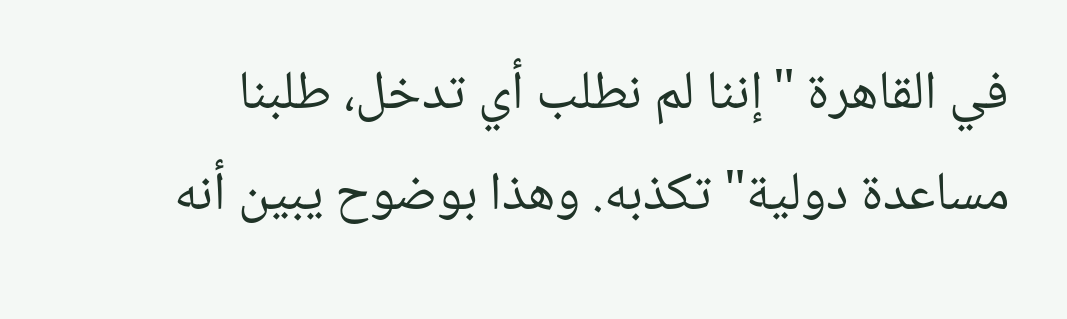في القاهرة "إننا لم نطلب أي تدخل، طلبنا مساعدة دولية" تكذبه. وهذا بوضوح يبين أنه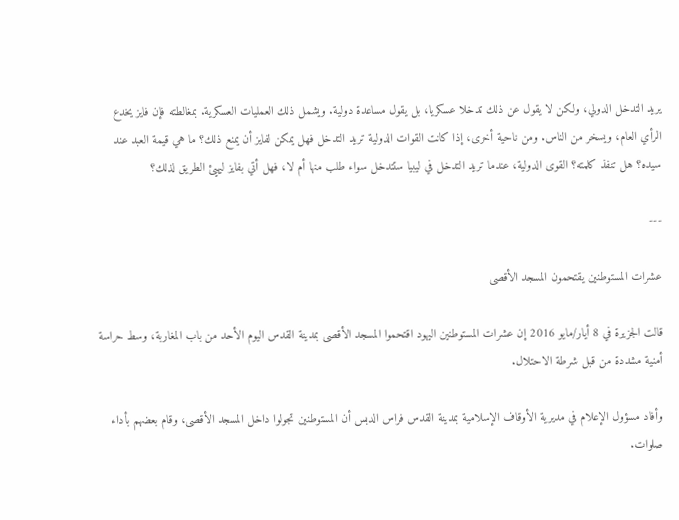يريد التدخل الدولي، ولكن لا يقول عن ذلك تدخلا عسكريا، بل يقول مساعدة دولية. ويشمل ذلك العمليات العسكرية. بمغالطته فإن فايز يخدع الرأي العام، ويسخر من الناس. ومن ناحية أخرى، إذا كانت القوات الدولية تريد التدخل فهل يمكن لفايز أن يمنع ذلك؟ ما هي قيمة العبد عند سيده؟ هل تنفذ كلمته؟ القوى الدولية، عندما تريد التدخل في ليبيا ستتدخل سواء طلب منها أم لا، فهل أتي بفايز ليهيئ الطريق لذلك؟

---

عشرات المستوطنين يقتحمون المسجد الأقصى

قالت الجزيرة في 8 أيار/مايو 2016 إن عشرات المستوطنين اليهود اقتحموا المسجد الأقصى بمدينة القدس اليوم الأحد من باب المغاربة، وسط حراسة أمنية مشددة من قبل شرطة الاحتلال.

وأفاد مسؤول الإعلام في مديرية الأوقاف الإسلامية بمدينة القدس فراس الدبس أن المستوطنين تجولوا داخل المسجد الأقصى، وقام بعضهم بأداء صلوات.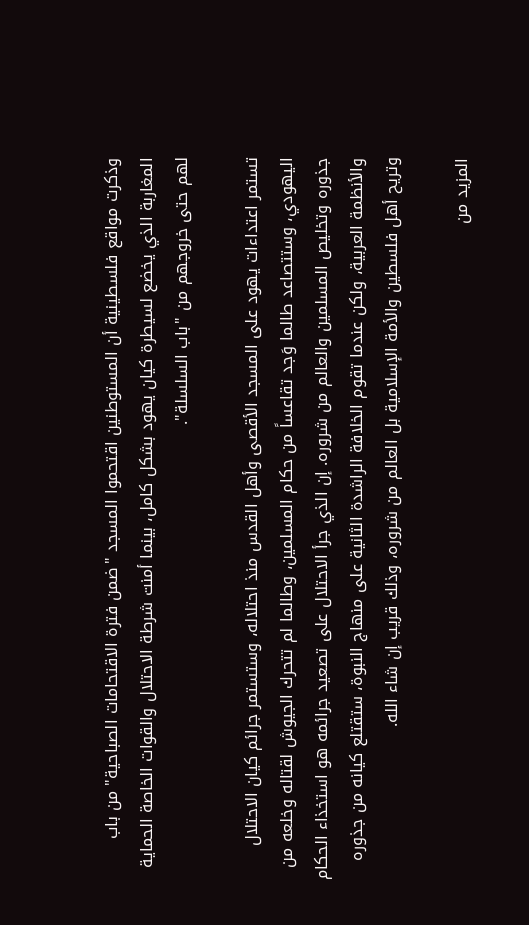وذكرت مواقع فلسطينية أن المستوطنين اقتحموا المسجد "ضمن فترة الاقتحامات الصباحية" من باب المغاربة الذي يخضع لسيطرة كيان يهود بشكل كامل، بينما أمنت شرطة الاحتلال والقوات الخاصة الحماية لهم حتى خروجهم من "باب السلسلة".

تستمر اعتداءات يهود على المسجد الأقصى وأهل القدس منذ احتلاله، وستستمر جرائم كيان الاحتلال اليهودي، وستتصاعد طالما وَجد تقاعساً من حكام المسلمين، وطالما لم تتحرك الجيوش لقتاله وخلعه من جذوره وتخليص المسلمين والعالم من شروره. إن الذي جرأ الاحتلال على تصعيد جرائمه هو استخذاء الحكام والأنظمة العربية، ولكن عندما تقوم الخلافة الراشدة الثانية على منهاج النبوة، ستقتلع كيانه من جذوره وتريح أهل فلسطين والأمة الإسلامية بل العالم من شروره، وذلك قريب إن شاء الله.

المزيد من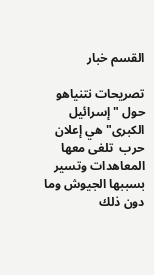القسم خبار

تصريحات نتنياهو حول "إسرائيل الكبرى" هي إعلان حرب  تلغى معها المعاهدات وتسير بسببها الجيوش وما دون ذلك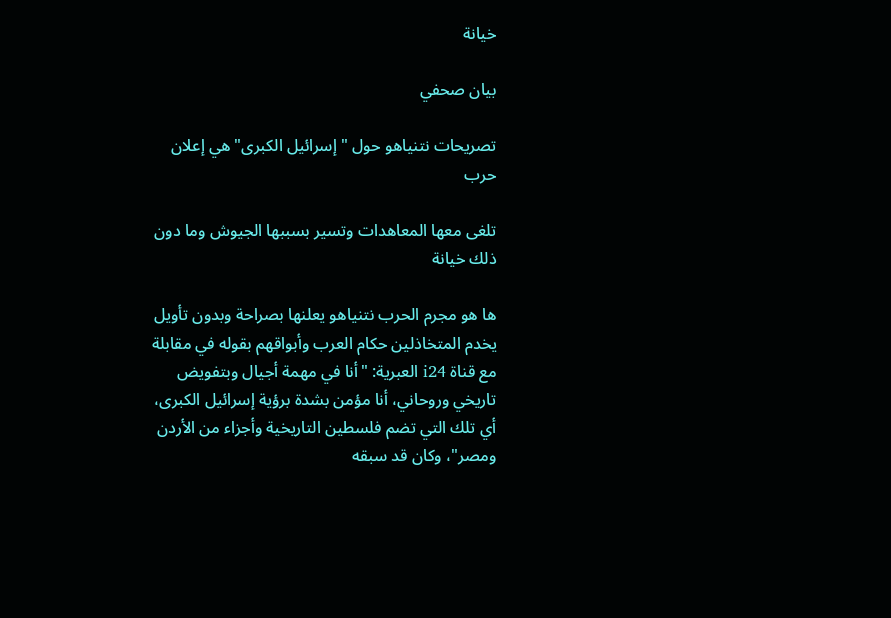خيانة

بيان صحفي

تصريحات نتنياهو حول "إسرائيل الكبرى" هي إعلان حرب

تلغى معها المعاهدات وتسير بسببها الجيوش وما دون ذلك خيانة

ها هو مجرم الحرب نتنياهو يعلنها بصراحة وبدون تأويل يخدم المتخاذلين حكام العرب وأبواقهم بقوله في مقابلة مع قناة i24 العبرية: "أنا في مهمة أجيال وبتفويض تاريخي وروحاني، أنا مؤمن بشدة برؤية إسرائيل الكبرى، أي تلك التي تضم فلسطين التاريخية وأجزاء من الأردن ومصر"، وكان قد سبقه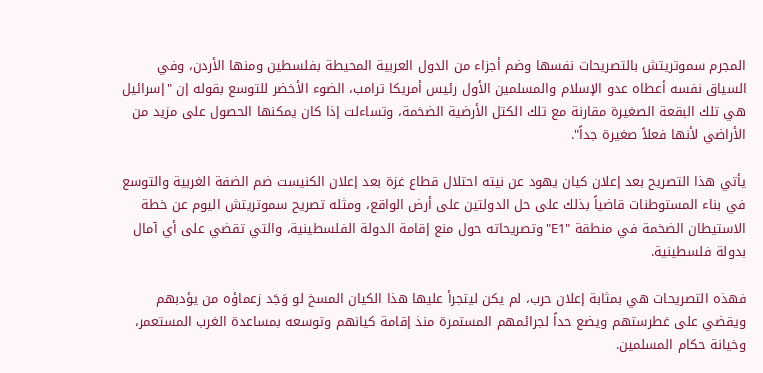المجرم سموتريتش بالتصريحات نفسها وضم أجزاء من الدول العربية المحيطة بفلسطين ومنها الأردن، وفي السياق نفسه أعطاه عدو الإسلام والمسلمين الأول رئيس أمريكا ترامب، الضوء الأخضر للتوسع بقوله إن "إسرائيل هي تلك البقعة الصغيرة مقارنة مع تلك الكتل الأرضية الضخمة، وتساءلت إذا كان يمكنها الحصول على مزيد من الأراضي لأنها فعلاً صغيرة جداً".

يأتي هذا التصريح بعد إعلان كيان يهود عن نيته احتلال قطاع غزة بعد إعلان الكنيست ضم الضفة الغربية والتوسع في بناء المستوطنات قاضياً بذلك على حل الدولتين على أرض الواقع، ومثله تصريح سموتريتش اليوم عن خطة الاستيطان الضخمة في منطقة "E1" وتصريحاته حول منع إقامة الدولة الفلسطينية، والتي تقضي على أي آمال بدولة فلسطينية.

فهذه التصريحات هي بمثابة إعلان حرب، لم يكن ليتجرأ عليها هذا الكيان المسخ لو وَجَد زعماؤه من يؤدبهم ويقضي على غطرستهم ويضع حداً لجرائمهم المستمرة منذ إقامة كيانهم وتوسعه بمساعدة الغرب المستعمر، وخيانة حكام المسلمين.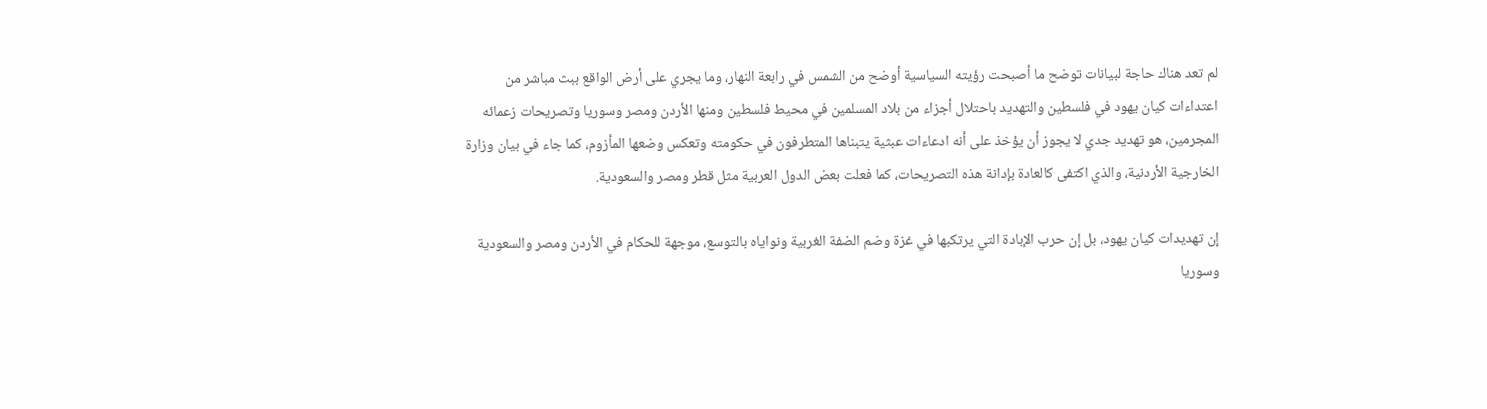لم تعد هناك حاجة لبيانات توضح ما أصبحت رؤيته السياسية أوضح من الشمس في رابعة النهار، وما يجري على أرض الواقع ببث مباشر من اعتداءات كيان يهود في فلسطين والتهديد باحتلال أجزاء من بلاد المسلمين في محيط فلسطين ومنها الأردن ومصر وسوريا وتصريحات زعمائه المجرمين، هو تهديد جدي لا يجوز أن يؤخذ على أنه ادعاءات عبثية يتبناها المتطرفون في حكومته وتعكس وضعها المأزوم، كما جاء في بيان وزارة الخارجية الأردنية، والذي اكتفى كالعادة بإدانة هذه التصريحات، كما فعلت بعض الدول العربية مثل قطر ومصر والسعودية.

إن تهديدات كيان يهود، بل إن حرب الإبادة التي يرتكبها في غزة وضم الضفة الغربية ونواياه بالتوسع، موجهة للحكام في الأردن ومصر والسعودية وسوريا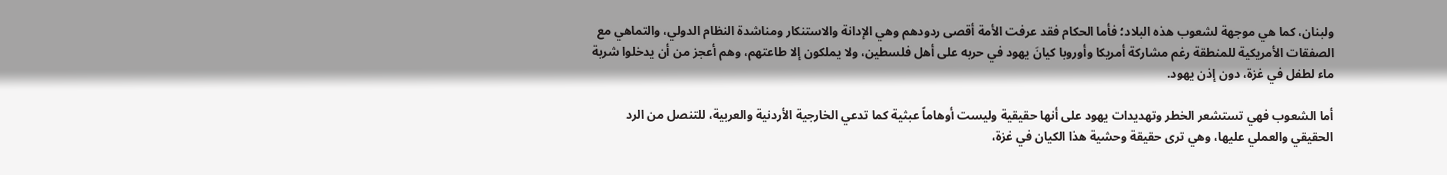ولبنان، كما هي موجهة لشعوب هذه البلاد؛ فأما الحكام فقد عرفت الأمة أقصى ردودهم وهي الإدانة والاستنكار ومناشدة النظام الدولي، والتماهي مع الصفقات الأمريكية للمنطقة رغم مشاركة أمريكا وأوروبا كيانَ يهود في حربه على أهل فلسطين، ولا يملكون إلا طاعتهم، وهم أعجز من أن يدخلوا شربة ماء لطفل في غزة، دون إذن يهود.

أما الشعوب فهي تستشعر الخطر وتهديدات يهود على أنها حقيقية وليست أوهاماً عبثية كما تدعي الخارجية الأردنية والعربية، للتنصل من الرد الحقيقي والعملي عليها، وهي ترى حقيقة وحشية هذا الكيان في غزة،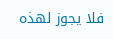فلا يجوز لهذه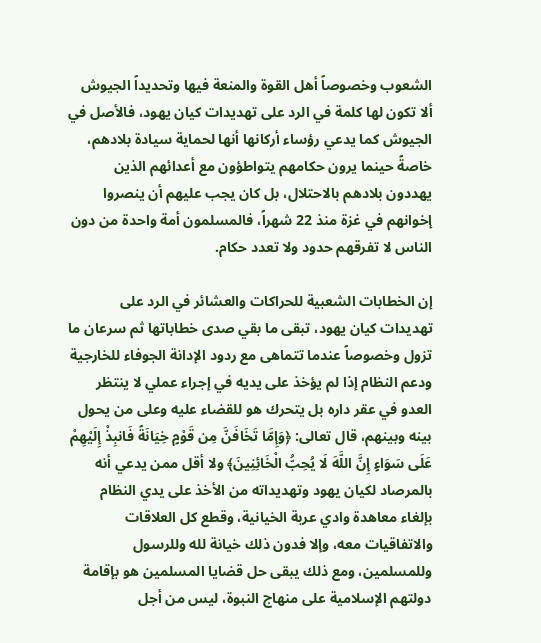الشعوب وخصوصاً أهل القوة والمنعة فيها وتحديداً الجيوش ألا تكون لها كلمة في الرد على تهديدات كيان يهود، فالأصل في الجيوش كما يدعي رؤساء أركانها أنها لحماية سيادة بلادهم، خاصةً حينما يرون حكامهم يتواطؤون مع أعدائهم الذين يهددون بلادهم بالاحتلال، بل كان يجب عليهم أن ينصروا إخوانهم في غزة منذ 22 شهراً، فالمسلمون أمة واحدة من دون الناس لا تفرقهم حدود ولا تعدد حكام.

إن الخطابات الشعبية للحراكات والعشائر في الرد على تهديدات كيان يهود، تبقى ما بقي صدى خطاباتها ثم سرعان ما تزول وخصوصاً عندما تتماهى مع ردود الإدانة الجوفاء للخارجية ودعم النظام إذا لم يؤخذ على يديه في إجراء عملي لا ينتظر العدو في عقر داره بل يتحرك هو للقضاء عليه وعلى من يحول بينه وبينهم، قال تعالى: ﴿وَإِمَّا تَخَافَنَّ مِن قَوْمٍ خِيَانَةً فَانبِذْ إِلَيْهِمْ عَلَى سَوَاءٍ إِنَّ اللَّهَ لَا يُحِبُّ الْخَائِنِينَ﴾ ولا أقل ممن يدعي أنه بالمرصاد لكيان يهود وتهديداته من الأخذ على يدي النظام بإلغاء معاهدة وادي عربة الخيانية، وقطع كل العلاقات والاتفاقيات معه، وإلا فدون ذلك خيانة لله وللرسول وللمسلمين، ومع ذلك يبقى حل قضايا المسلمين هو بإقامة دولتهم الإسلامية على منهاج النبوة، ليس من أجل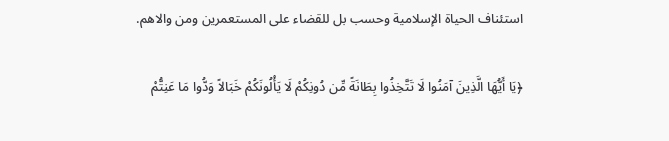استئناف الحياة الإسلامية وحسب بل للقضاء على المستعمرين ومن والاهم.

﴿يَا أَيُّهَا الَّذِينَ آمَنُوا لَا تَتَّخِذُوا بِطَانَةً مِّن دُونِكُمْ لَا يَأْلُونَكُمْ خَبَالاً وَدُّوا مَا عَنِتُّمْ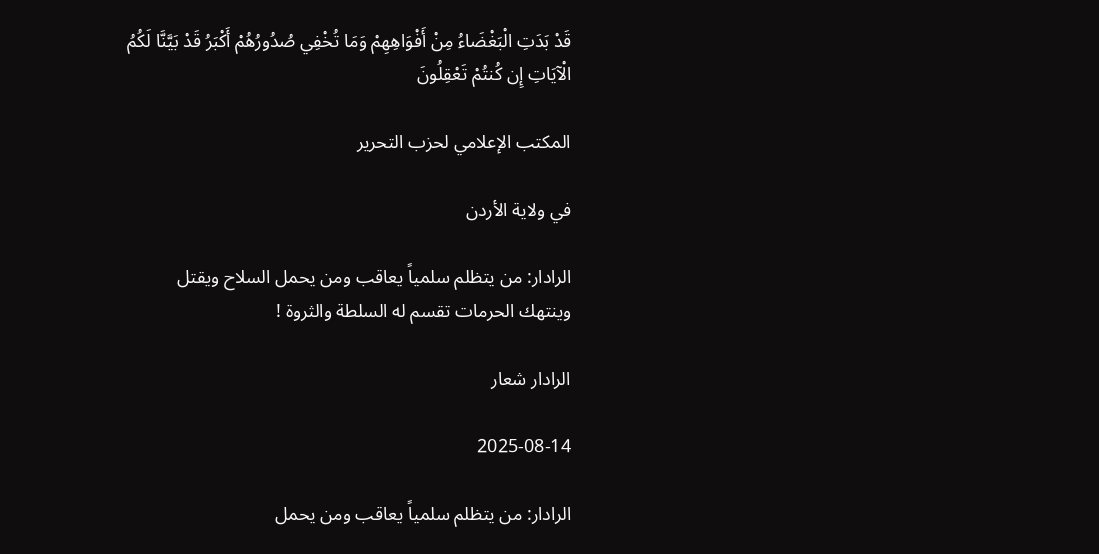قَدْ بَدَتِ الْبَغْضَاءُ مِنْ أَفْوَاهِهِمْ وَمَا تُخْفِي صُدُورُهُمْ أَكْبَرُ قَدْ بَيَّنَّا لَكُمُ الْآيَاتِ إِن كُنتُمْ تَعْقِلُونَ

المكتب الإعلامي لحزب التحرير

في ولاية الأردن

الرادار: من يتظلم سلمياً يعاقب ومن يحمل السلاح ويقتل وينتهك الحرمات تقسم له السلطة والثروة !

الرادار شعار

2025-08-14

الرادار: من يتظلم سلمياً يعاقب ومن يحمل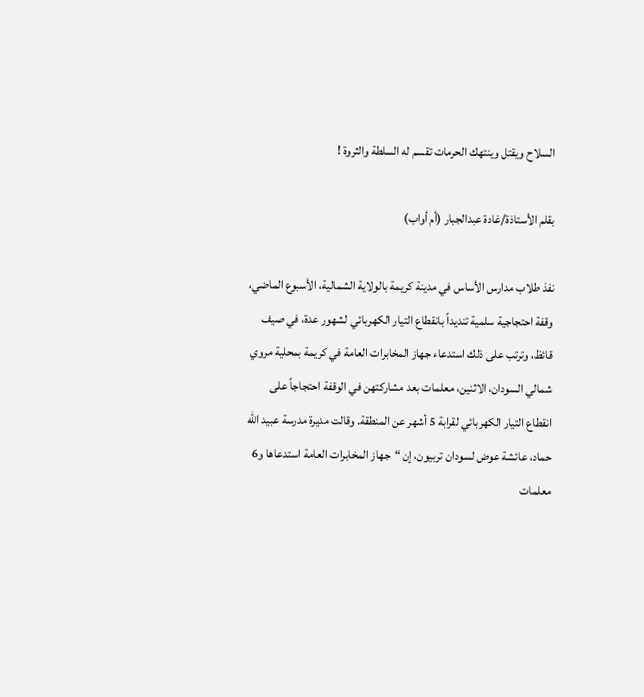السلاح ويقتل وينتهك الحرمات تقسم له السلطة والثروة !

بقلم الأستاذة/غادة عبدالجبار (أم أواب)

نفذ طلاب مدارس الأساس في مدينة كريمة بالولاية الشمالية، الأسبوع الماضي، وقفة احتجاجية سلمية تنديداً بانقطاع التيار الكهربائي لشهور عدة، في صيف قائظ، وترتب على ذلك استدعاء جهاز المخابرات العامة في كريمة بمحلية مروي شمالي السودان، الاثنين، معلمات بعد مشاركتهن في الوقفة احتجاجاً على انقطاع التيار الكهربائي لقرابة 5 أشهر عن المنطقة. وقالت مديرة مدرسة عبيد الله حماد، عائشة عوض لسودان تربيون، إن “جهاز المخابرات العامة استدعاها و6 معلمات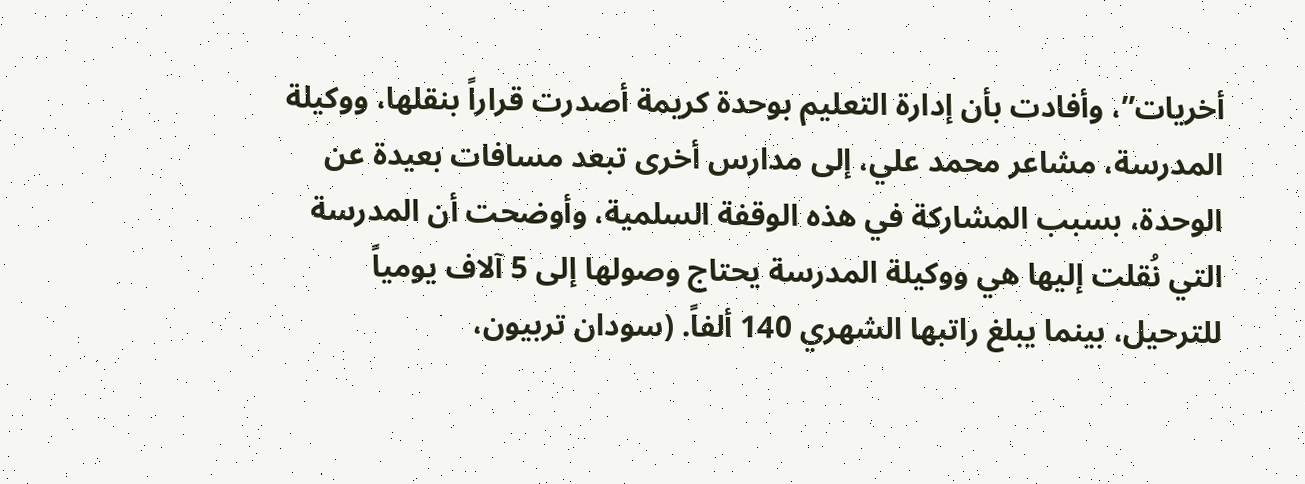أخريات”، وأفادت بأن إدارة التعليم بوحدة كريمة أصدرت قراراً بنقلها، ووكيلة المدرسة، مشاعر محمد علي، إلى مدارس أخرى تبعد مسافات بعيدة عن الوحدة، بسبب المشاركة في هذه الوقفة السلمية، وأوضحت أن المدرسة التي نُقلت إليها هي ووكيلة المدرسة يحتاج وصولها إلى 5 آلاف يومياً للترحيل، بينما يبلغ راتبها الشهري 140 ألفاً. (سودان تربيون،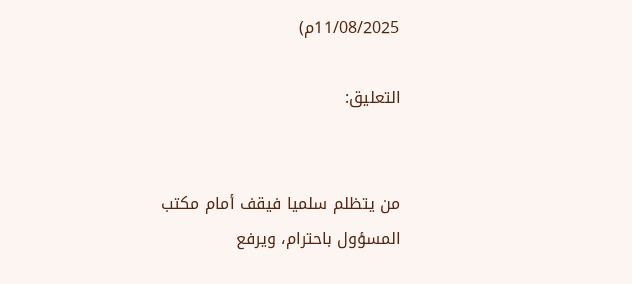11/08/2025م)

التعليق:


من يتظلم سلميا فيقف أمام مكتب المسؤول باحترام، ويرفع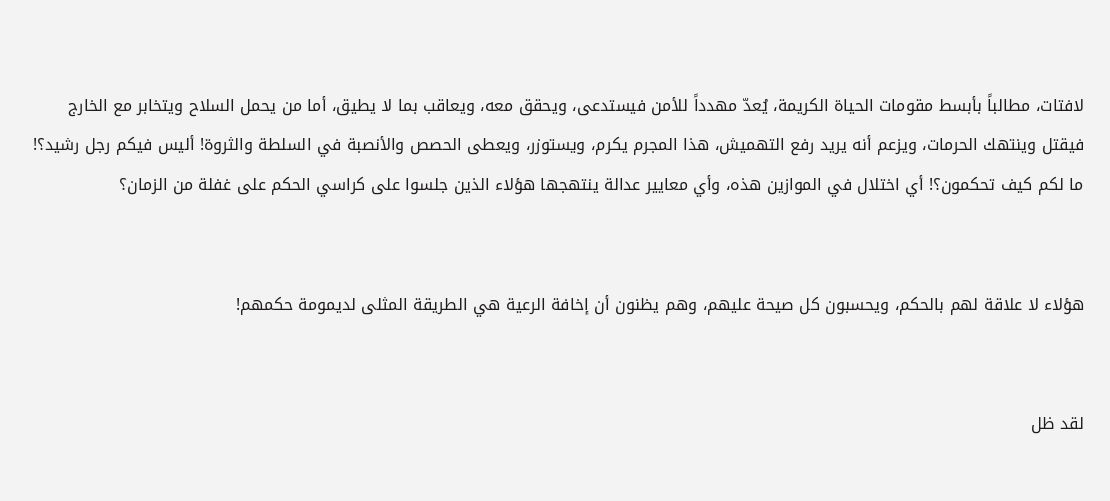لافتات، مطالباً بأبسط مقومات الحياة الكريمة، يُعدّ مهدداً للأمن فيستدعى، ويحقق معه، ويعاقب بما لا يطيق، أما من يحمل السلاح ويتخابر مع الخارج فيقتل وينتهك الحرمات، ويزعم أنه يريد رفع التهميش، هذا المجرم يكرم، ويستوزر، ويعطى الحصص والأنصبة في السلطة والثروة! أليس فيكم رجل رشيد؟! ما لكم كيف تحكمون؟! أي اختلال في الموازين هذه، وأي معايير عدالة ينتهجها هؤلاء الذين جلسوا على كراسي الحكم على غفلة من الزمان؟


هؤلاء لا علاقة لهم بالحكم، ويحسبون كل صيحة عليهم، وهم يظنون أن إخافة الرعية هي الطريقة المثلى لديمومة حكمهم!


لقد ظل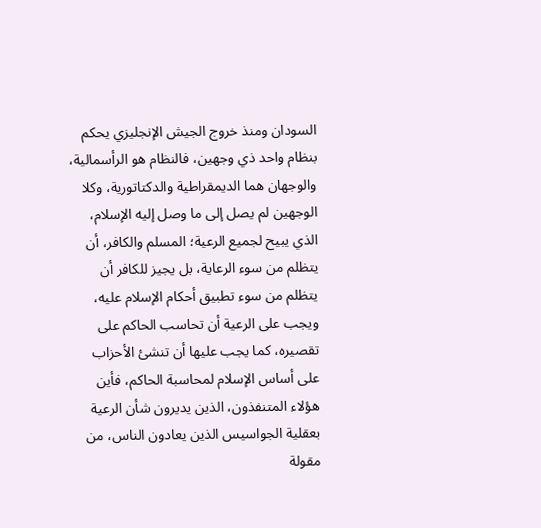السودان ومنذ خروج الجيش الإنجليزي يحكم بنظام واحد ذي وجهين، فالنظام هو الرأسمالية، والوجهان هما الديمقراطية والدكتاتورية، وكلا الوجهين لم يصل إلى ما وصل إليه الإسلام، الذي يبيح لجميع الرعية؛ المسلم والكافر، أن يتظلم من سوء الرعاية، بل يجيز للكافر أن يتظلم من سوء تطبيق أحكام الإسلام عليه، ويجب على الرعية أن تحاسب الحاكم على تقصيره، كما يجب عليها أن تنشئ الأحزاب على أساس الإسلام لمحاسبة الحاكم، فأين هؤلاء المتنفذون، الذين يديرون شأن الرعية بعقلية الجواسيس الذين يعادون الناس، من مقولة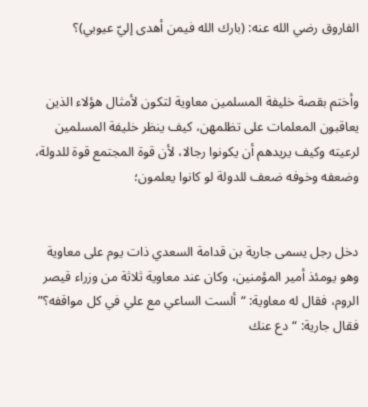الفاروق رضي الله عنه: (بارك الله فيمن أهدى إليّ عيوبي)؟


وأختم بقصة خليفة المسلمين معاوية لتكون لأمثال هؤلاء الذين يعاقبون المعلمات على تظلمهن، كيف ينظر خليفة المسلمين لرعيته وكيف يريدهم أن يكونوا رجالا، لأن قوة المجتمع قوة للدولة، وضعفه وخوفه ضعف للدولة لو كانوا يعلمون؛


دخل رجل يسمى جارية بن قدامة السعدي ذات يوم على معاوية وهو يومئذ أمير المؤمنين، وكان عند معاوية ثلاثة من وزراء قيصر الروم، فقال له معاوية: “ألست الساعي مع علي في كل مواقفه؟” فقال جارية: “دع عنك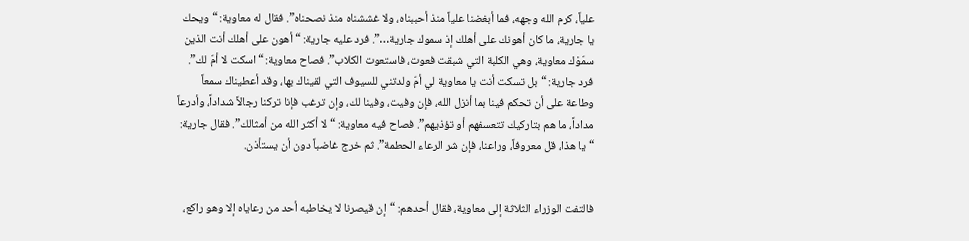علياً، كرم الله وجهه، فما أبغضنا علياً منذ أحببناه، ولا غششناه منذ نصحناه”. فقال له معاوية: “ويحك يا جارية، ما كان أهونك على أهلك إذ سموك جارية…”. فرد عليه جارية: “أهون على أهلك أنت الذين سمّوْك معاوية، وهي الكلبة التي شبقت فعوت، فاستعوت الكلاب”. فصاح معاوية: “اسكت لا أمّ لك”. فرد جارية: “بل تسكت أنت يا معاوية لي أمّ ولدتني للسيوف التي لقيناك بها، وقد أعطيناك سمعاً وطاعة على أن تحكم فينا بما أنزل الله، فإن وفيت، وفينا لك، وإن ترغب فإنا تركنا رجالاً شداداً، وأدرعاً مداداً، ما هم بتاركيك تتعسفهم أو تؤذيهم”. فصاح فيه معاوية: “لا أكثر الله من أمثالك”. فقال جارية: “يا هذا، قل معروفاً، وراعنا، فإن شر الرعاء الحطمة”. ثم خرج غاضباً دون أن يستأذن.


فالتفت الوزراء الثلاثة إلى معاوية، فقال أحدهم: “إن قيصرنا لا يخاطبه أحد من رعاياه إلا وهو راكع،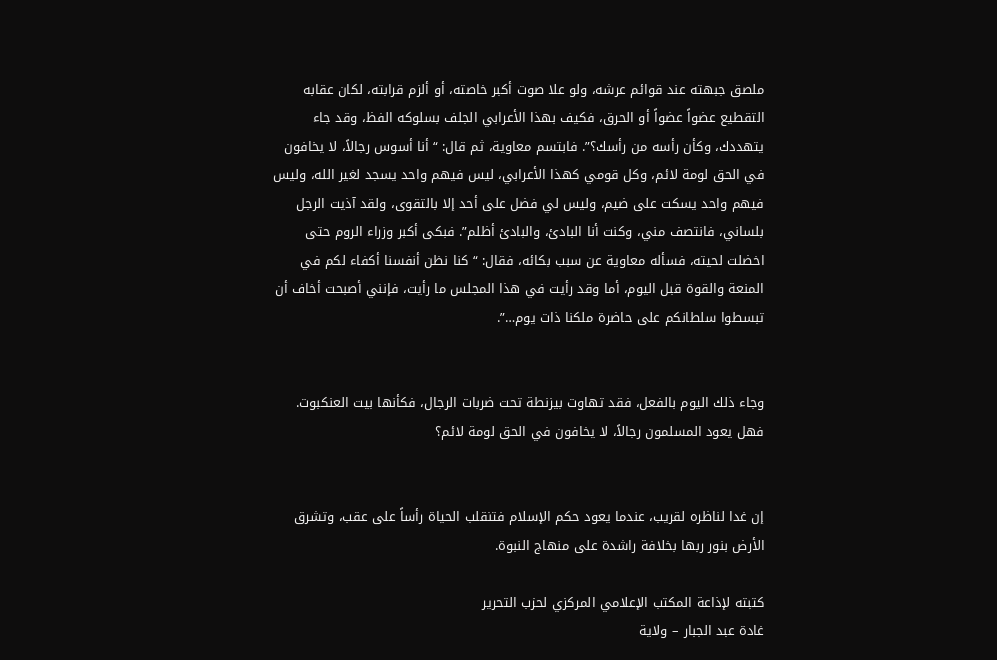ملصق جبهته عند قوائم عرشه، ولو علا صوت أكبر خاصته، أو ألزم قرابته، لكان عقابه التقطيع عضواً عضواً أو الحرق، فكيف بهذا الأعرابي الجلف بسلوكه الفظ، وقد جاء يتهددك، وكأن رأسه من رأسك؟”. فابتسم معاوية، ثم قال: “أنا أسوس رجالاً، لا يخافون في الحق لومة لائم، وكل قومي كهذا الأعرابي، ليس فيهم واحد يسجد لغير الله، وليس فيهم واحد يسكت على ضيم، وليس لي فضل على أحد إلا بالتقوى، ولقد آذيت الرجل بلساني، فانتصف مني، وكنت أنا البادئ، والبادئ أظلم”. فبكى أكبر وزراء الروم حتى اخضلت لحيته، فسأله معاوية عن سبب بكائه، فقال: “كنا نظن أنفسنا أكفاء لكم في المنعة والقوة قبل اليوم، أما وقد رأيت في هذا المجلس ما رأيت، فإنني أصبحت أخاف أن تبسطوا سلطانكم على حاضرة ملكنا ذات يوم…”.


وجاء ذلك اليوم بالفعل، فقد تهاوت بيزنطة تحت ضربات الرجال، فكأنها بيت العنكبوت. فهل يعود المسلمون رجالاً، لا يخافون في الحق لومة لائم؟


إن غدا لناظره لقريب، عندما يعود حكم الإسلام فتنقلب الحياة رأساً على عقب، وتشرق الأرض بنور ربها بخلافة راشدة على منهاج النبوة.

كتبته لإذاعة المكتب الإعلامي المركزي لحزب التحرير
غادة عبد الجبار – ولاية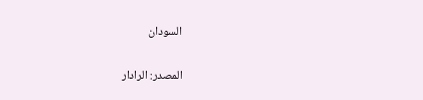السودان

المصدر: الرادار